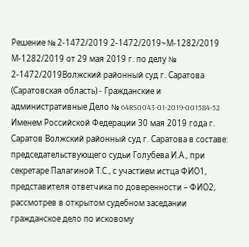Решение № 2-1472/2019 2-1472/2019~М-1282/2019 М-1282/2019 от 29 мая 2019 г. по делу № 2-1472/2019Волжский районный суд г. Саратова (Саратовская область) - Гражданские и административные Дело № 64RS0043-01-2019-001584-52 Именем Российской Федерации 30 мая 2019 года г. Саратов Волжский районный суд г. Саратова в составе: председательствующего судьи Голубева И.А., при секретаре Палагиной Т.С., с участием истца ФИО1, представителя ответчика по доверенности – ФИО2, рассмотрев в открытом судебном заседании гражданское дело по исковому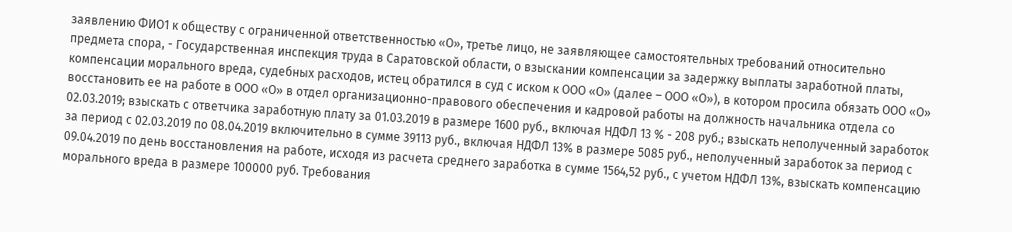заявлению ФИО1 к обществу с ограниченной ответственностью «О», третье лицо, не заявляющее самостоятельных требований относительно предмета спора, - Государственная инспекция труда в Саратовской области, о взыскании компенсации за задержку выплаты заработной платы, компенсации морального вреда, судебных расходов, истец обратился в суд с иском к ООО «О» (далее – ООО «О»), в котором просила обязать ООО «О» восстановить ее на работе в ООО «О» в отдел организационно-правового обеспечения и кадровой работы на должность начальника отдела со 02.03.2019; взыскать с ответчика заработную плату за 01.03.2019 в размере 1600 руб., включая НДФЛ 13 % - 208 руб.; взыскать неполученный заработок за период с 02.03.2019 по 08.04.2019 включительно в сумме 39113 руб., включая НДФЛ 13% в размере 5085 руб., неполученный заработок за период с 09.04.2019 по день восстановления на работе, исходя из расчета среднего заработка в сумме 1564,52 руб., с учетом НДФЛ 13%, взыскать компенсацию морального вреда в размере 100000 руб. Требования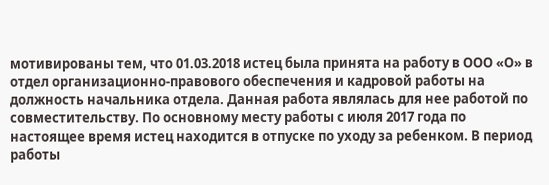мотивированы тем, что 01.03.2018 истец была принята на работу в ООО «О» в отдел организационно-правового обеспечения и кадровой работы на должность начальника отдела. Данная работа являлась для нее работой по совместительству. По основному месту работы с июля 2017 года по настоящее время истец находится в отпуске по уходу за ребенком. В период работы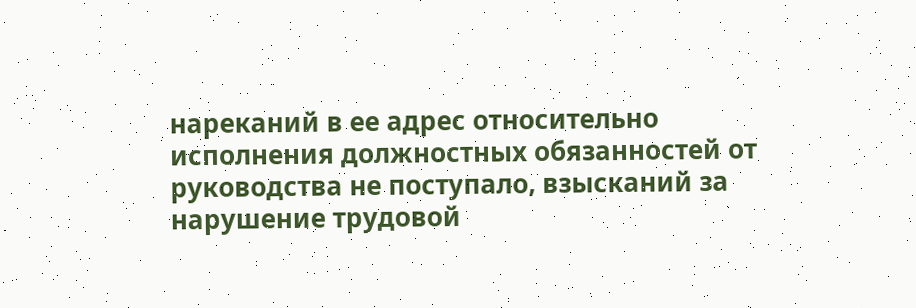нареканий в ее адрес относительно исполнения должностных обязанностей от руководства не поступало, взысканий за нарушение трудовой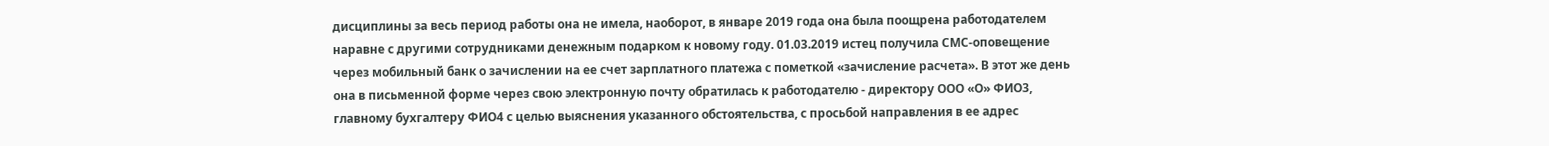дисциплины за весь период работы она не имела, наоборот, в январе 2019 года она была поощрена работодателем наравне с другими сотрудниками денежным подарком к новому году. 01.03.2019 истец получила СМС-оповещение через мобильный банк о зачислении на ее счет зарплатного платежа с пометкой «зачисление расчета». В этот же день она в письменной форме через свою электронную почту обратилась к работодателю - директору ООО «О» ФИО3, главному бухгалтеру ФИО4 с целью выяснения указанного обстоятельства, с просьбой направления в ее адрес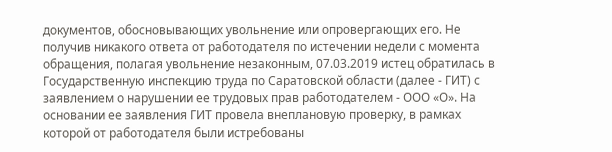документов, обосновывающих увольнение или опровергающих его. Не получив никакого ответа от работодателя по истечении недели с момента обращения, полагая увольнение незаконным, 07.03.2019 истец обратилась в Государственную инспекцию труда по Саратовской области (далее - ГИТ) с заявлением о нарушении ее трудовых прав работодателем - ООО «О». На основании ее заявления ГИТ провела внеплановую проверку, в рамках которой от работодателя были истребованы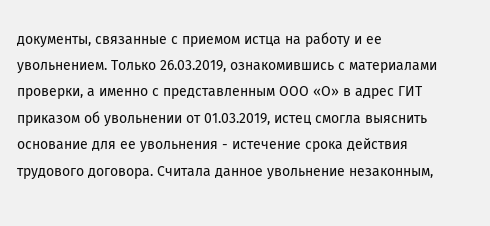документы, связанные с приемом истца на работу и ее увольнением. Только 26.03.2019, ознакомившись с материалами проверки, а именно с представленным ООО «О» в адрес ГИТ приказом об увольнении от 01.03.2019, истец смогла выяснить основание для ее увольнения - истечение срока действия трудового договора. Считала данное увольнение незаконным,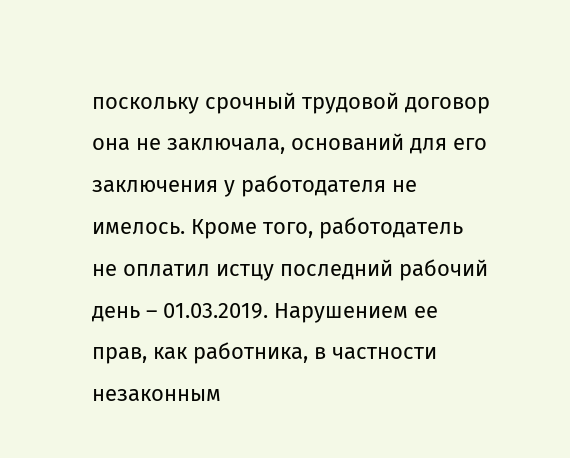поскольку срочный трудовой договор она не заключала, оснований для его заключения у работодателя не имелось. Кроме того, работодатель не оплатил истцу последний рабочий день – 01.03.2019. Нарушением ее прав, как работника, в частности незаконным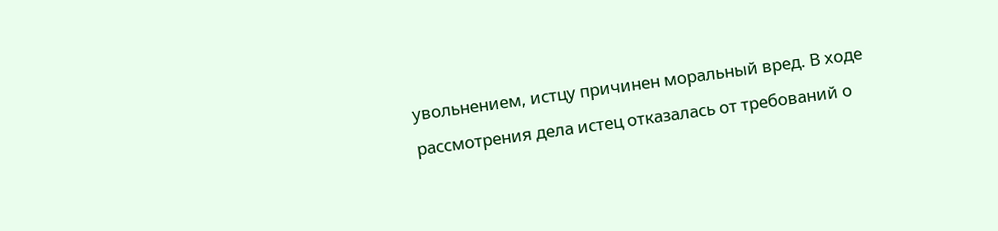увольнением, истцу причинен моральный вред. В ходе рассмотрения дела истец отказалась от требований о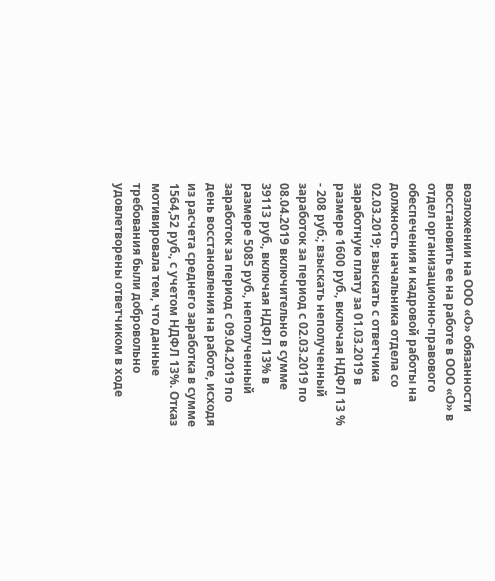возложении на ООО «О» обязанности восстановить ее на работе в ООО «О» в отдел организационно-правового обеспечения и кадровой работы на должность начальника отдела со 02.03.2019; взыскать с ответчика заработную плату за 01.03.2019 в размере 1600 руб., включая НДФЛ 13 % - 208 руб.; взыскать неполученный заработок за период с 02.03.2019 по 08.04.2019 включительно в сумме 39113 руб., включая НДФЛ 13% в размере 5085 руб., неполученный заработок за период с 09.04.2019 по день восстановления на работе, исходя из расчета среднего заработка в сумме 1564,52 руб., с учетом НДФЛ 13%. Отказ мотивировала тем, что данные требования были добровольно удовлетворены ответчиком в ходе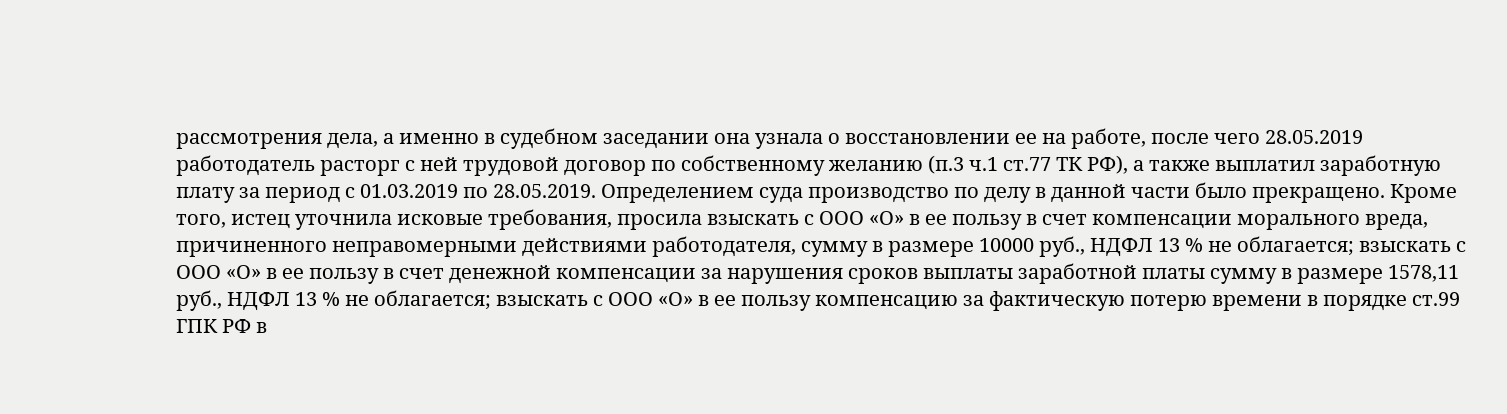рассмотрения дела, а именно в судебном заседании она узнала о восстановлении ее на работе, после чего 28.05.2019 работодатель расторг с ней трудовой договор по собственному желанию (п.3 ч.1 ст.77 ТК РФ), а также выплатил заработную плату за период с 01.03.2019 по 28.05.2019. Определением суда производство по делу в данной части было прекращено. Кроме того, истец уточнила исковые требования, просила взыскать с ООО «О» в ее пользу в счет компенсации морального вреда, причиненного неправомерными действиями работодателя, сумму в размере 10000 руб., НДФЛ 13 % не облагается; взыскать с ООО «О» в ее пользу в счет денежной компенсации за нарушения сроков выплаты заработной платы сумму в размере 1578,11 руб., НДФЛ 13 % не облагается; взыскать с ООО «О» в ее пользу компенсацию за фактическую потерю времени в порядке ст.99 ГПК РФ в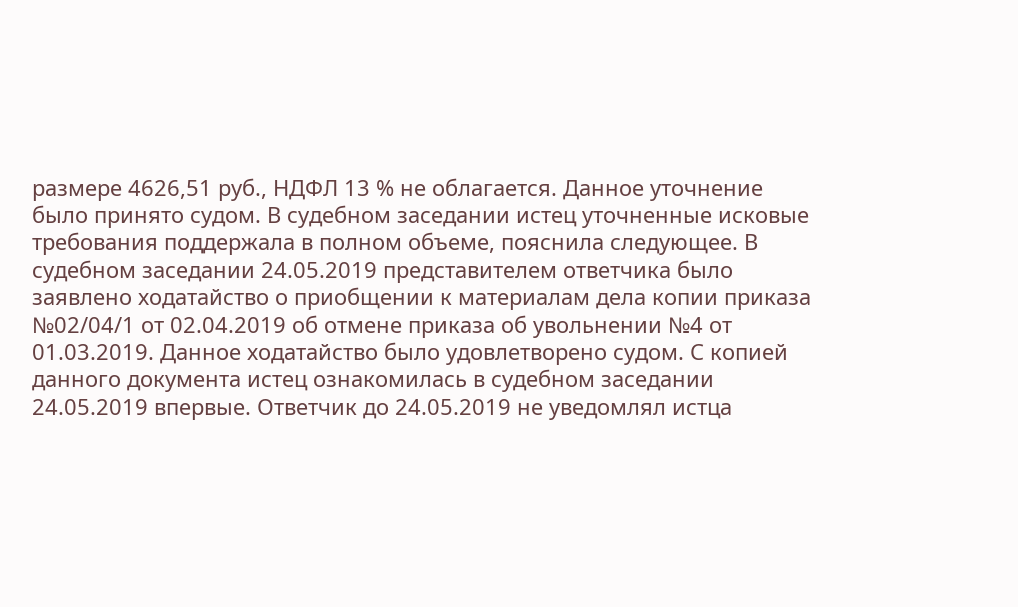размере 4626,51 руб., НДФЛ 13 % не облагается. Данное уточнение было принято судом. В судебном заседании истец уточненные исковые требования поддержала в полном объеме, пояснила следующее. В судебном заседании 24.05.2019 представителем ответчика было заявлено ходатайство о приобщении к материалам дела копии приказа №02/04/1 от 02.04.2019 об отмене приказа об увольнении №4 от 01.03.2019. Данное ходатайство было удовлетворено судом. С копией данного документа истец ознакомилась в судебном заседании 24.05.2019 впервые. Ответчик до 24.05.2019 не уведомлял истца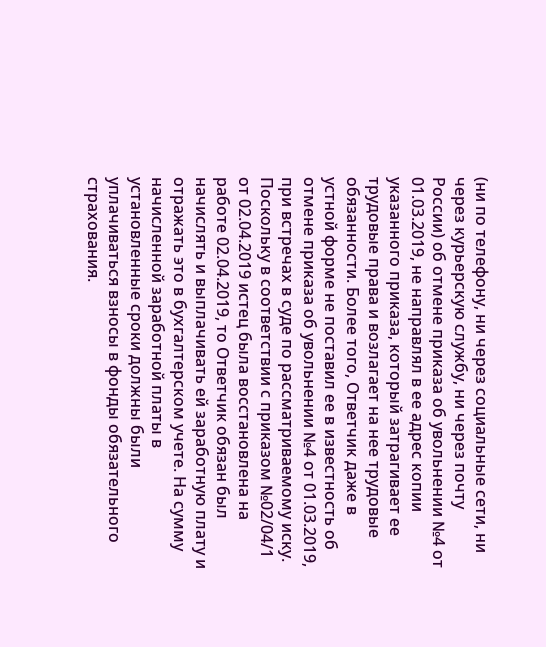(ни по телефону, ни через социальные сети, ни через курьерскую службу, ни через почту России) об отмене приказа об увольнении №4 от 01.03.2019, не направлял в ее адрес копии указанного приказа, который затрагивает ее трудовые права и возлагает на нее трудовые обязанности. Более того, Ответчик даже в устной форме не поставил ее в известность об отмене приказа об увольнении №4 от 01.03.2019, при встречах в суде по рассматриваемому иску. Поскольку в соответствии с приказом №02/04/1 от 02.04.2019 истец была восстановлена на работе 02.04.2019, то Ответчик обязан был начислять и выплачивать ей заработную плату и отражать это в бухгалтерском учете. На сумму начисленной заработной платы в установленные сроки должны были уплачиваться взносы в фонды обязательного страхования.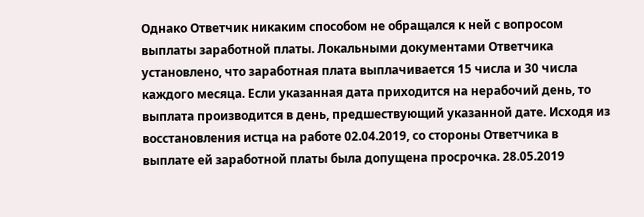Однако Ответчик никаким способом не обращался к ней с вопросом выплаты заработной платы. Локальными документами Ответчика установлено, что заработная плата выплачивается 15 числа и 30 числа каждого месяца. Если указанная дата приходится на нерабочий день, то выплата производится в день, предшествующий указанной дате. Исходя из восстановления истца на работе 02.04.2019, со стороны Ответчика в выплате ей заработной платы была допущена просрочка. 28.05.2019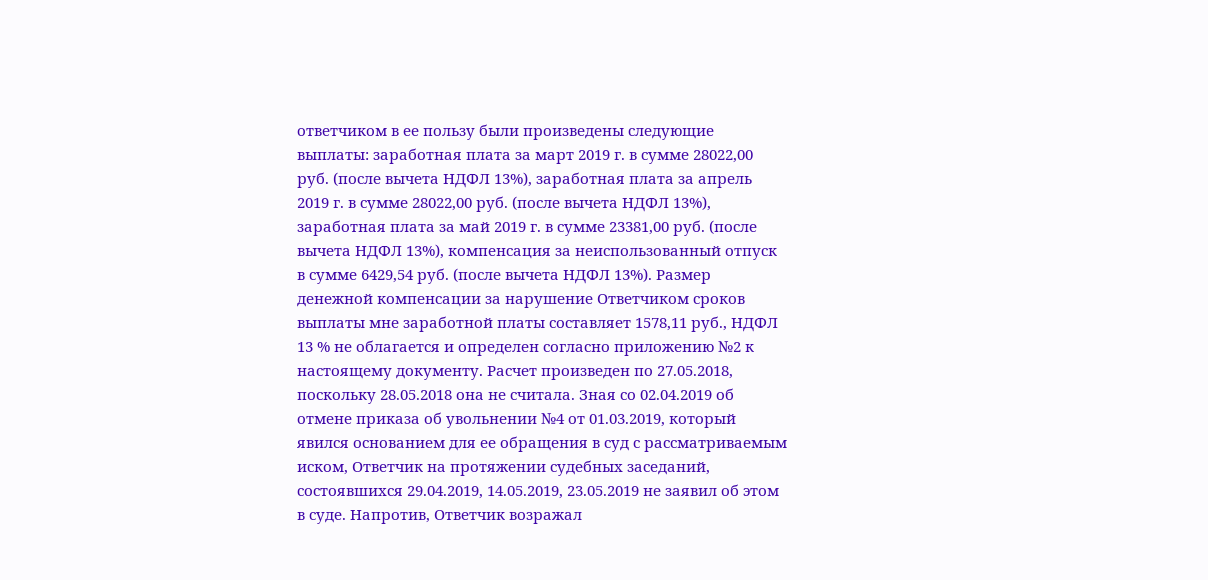ответчиком в ее пользу были произведены следующие выплаты: заработная плата за март 2019 г. в сумме 28022,00 руб. (после вычета НДФЛ 13%), заработная плата за апрель 2019 г. в сумме 28022,00 руб. (после вычета НДФЛ 13%), заработная плата за май 2019 г. в сумме 23381,00 руб. (после вычета НДФЛ 13%), компенсация за неиспользованный отпуск в сумме 6429,54 руб. (после вычета НДФЛ 13%). Размер денежной компенсации за нарушение Ответчиком сроков выплаты мне заработной платы составляет 1578,11 руб., НДФЛ 13 % не облагается и определен согласно приложению №2 к настоящему документу. Расчет произведен по 27.05.2018, поскольку 28.05.2018 она не считала. Зная со 02.04.2019 об отмене приказа об увольнении №4 от 01.03.2019, который явился основанием для ее обращения в суд с рассматриваемым иском, Ответчик на протяжении судебных заседаний, состоявшихся 29.04.2019, 14.05.2019, 23.05.2019 не заявил об этом в суде. Напротив, Ответчик возражал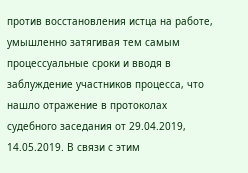против восстановления истца на работе, умышленно затягивая тем самым процессуальные сроки и вводя в заблуждение участников процесса, что нашло отражение в протоколах судебного заседания от 29.04.2019, 14.05.2019. В связи с этим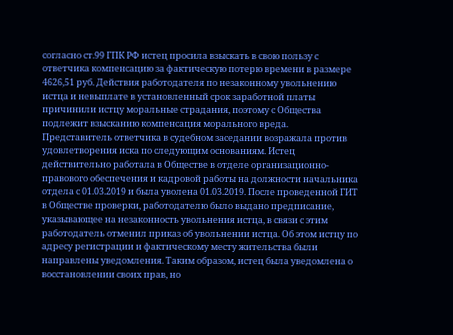согласно ст.99 ГПК РФ истец просила взыскать в свою пользу с ответчика компенсацию за фактическую потерю времени в размере 4626,51 руб. Действия работодателя по незаконному увольнению истца и невыплате в установленный срок заработной платы причинили истцу моральные страдания, поэтому с Общества подлежит взысканию компенсация морального вреда. Представитель ответчика в судебном заседании возражала против удовлетворения иска по следующим основаниям. Истец действительно работала в Обществе в отделе организационно-правового обеспечения и кадровой работы на должности начальника отдела с 01.03.2019 и была уволена 01.03.2019. После проведенной ГИТ в Обществе проверки, работодателю было выдано предписание, указывающее на незаконность увольнения истца, в связи с этим работодатель отменил приказ об увольнении истца. Об этом истцу по адресу регистрации и фактическому месту жительства были направлены уведомления. Таким образом, истец была уведомлена о восстановлении своих прав, но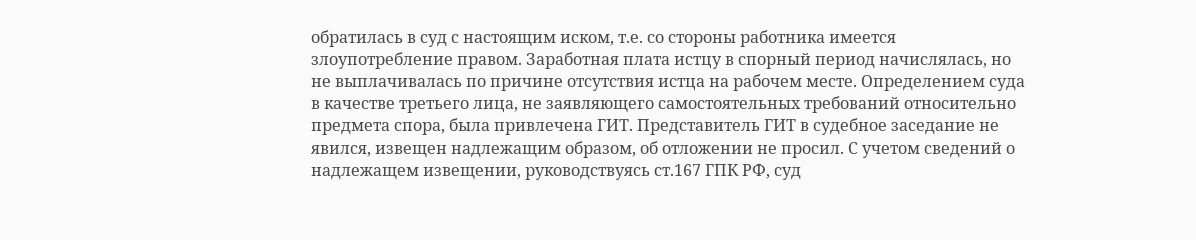обратилась в суд с настоящим иском, т.е. со стороны работника имеется злоупотребление правом. Заработная плата истцу в спорный период начислялась, но не выплачивалась по причине отсутствия истца на рабочем месте. Определением суда в качестве третьего лица, не заявляющего самостоятельных требований относительно предмета спора, была привлечена ГИТ. Представитель ГИТ в судебное заседание не явился, извещен надлежащим образом, об отложении не просил. С учетом сведений о надлежащем извещении, руководствуясь ст.167 ГПК РФ, суд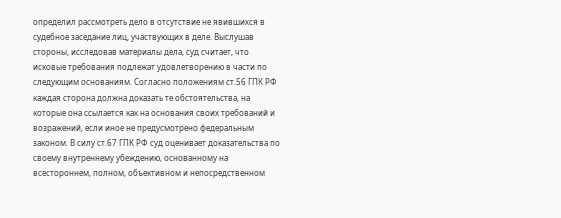определил рассмотреть дело в отсутствие не явившихся в судебное заседание лиц, участвующих в деле. Выслушав стороны, исследовав материалы дела, суд считает, что исковые требования подлежат удовлетворению в части по следующим основаниям. Согласно положениям ст.56 ГПК РФ каждая сторона должна доказать те обстоятельства, на которые она ссылается как на основания своих требований и возражений, если иное не предусмотрено федеральным законом. В силу ст.67 ГПК РФ суд оценивает доказательства по своему внутреннему убеждению, основанному на всестороннем, полном, объективном и непосредственном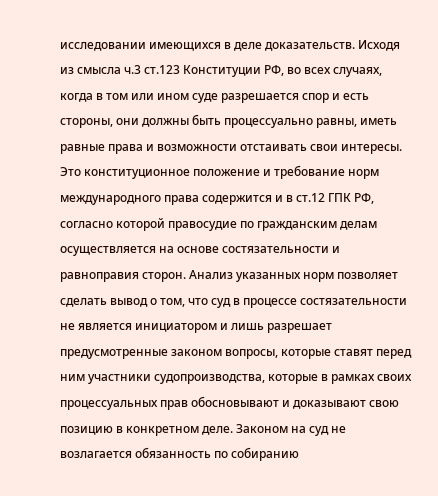исследовании имеющихся в деле доказательств. Исходя из смысла ч.3 ст.123 Конституции РФ, во всех случаях, когда в том или ином суде разрешается спор и есть стороны, они должны быть процессуально равны, иметь равные права и возможности отстаивать свои интересы. Это конституционное положение и требование норм международного права содержится и в ст.12 ГПК РФ, согласно которой правосудие по гражданским делам осуществляется на основе состязательности и равноправия сторон. Анализ указанных норм позволяет сделать вывод о том, что суд в процессе состязательности не является инициатором и лишь разрешает предусмотренные законом вопросы, которые ставят перед ним участники судопроизводства, которые в рамках своих процессуальных прав обосновывают и доказывают свою позицию в конкретном деле. Законом на суд не возлагается обязанность по собиранию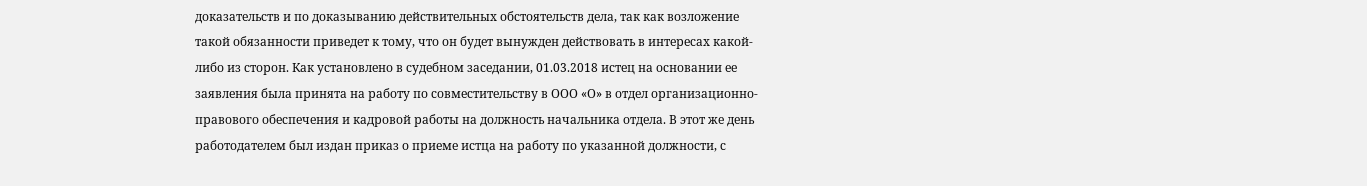доказательств и по доказыванию действительных обстоятельств дела, так как возложение такой обязанности приведет к тому, что он будет вынужден действовать в интересах какой-либо из сторон. Как установлено в судебном заседании, 01.03.2018 истец на основании ее заявления была принята на работу по совместительству в ООО «О» в отдел организационно-правового обеспечения и кадровой работы на должность начальника отдела. В этот же день работодателем был издан приказ о приеме истца на работу по указанной должности, с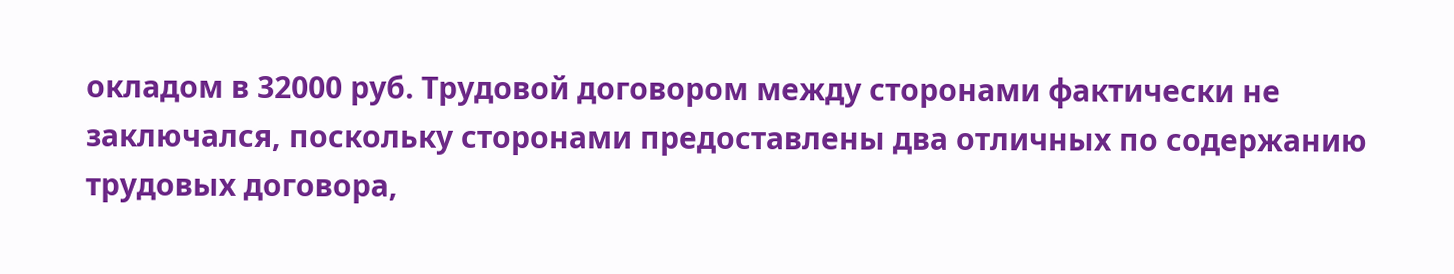окладом в 32000 руб. Трудовой договором между сторонами фактически не заключался, поскольку сторонами предоставлены два отличных по содержанию трудовых договора,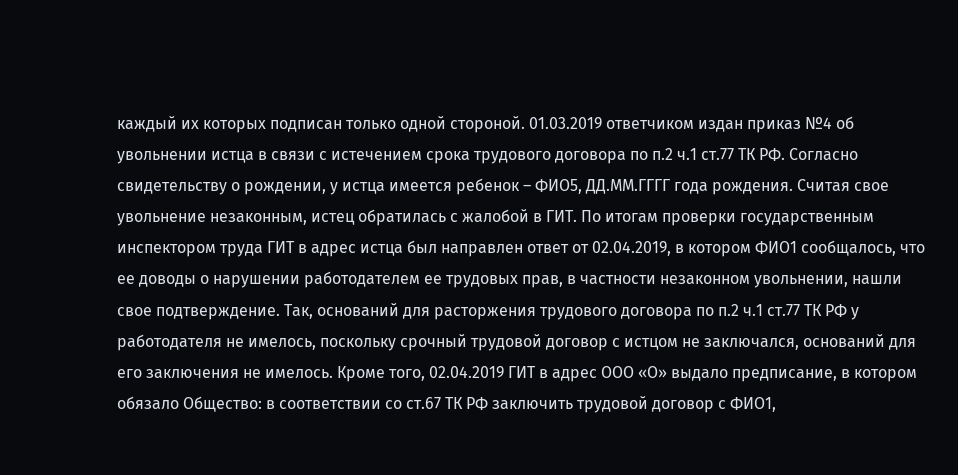каждый их которых подписан только одной стороной. 01.03.2019 ответчиком издан приказ №4 об увольнении истца в связи с истечением срока трудового договора по п.2 ч.1 ст.77 ТК РФ. Согласно свидетельству о рождении, у истца имеется ребенок – ФИО5, ДД.ММ.ГГГГ года рождения. Считая свое увольнение незаконным, истец обратилась с жалобой в ГИТ. По итогам проверки государственным инспектором труда ГИТ в адрес истца был направлен ответ от 02.04.2019, в котором ФИО1 сообщалось, что ее доводы о нарушении работодателем ее трудовых прав, в частности незаконном увольнении, нашли свое подтверждение. Так, оснований для расторжения трудового договора по п.2 ч.1 ст.77 ТК РФ у работодателя не имелось, поскольку срочный трудовой договор с истцом не заключался, оснований для его заключения не имелось. Кроме того, 02.04.2019 ГИТ в адрес ООО «О» выдало предписание, в котором обязало Общество: в соответствии со ст.67 ТК РФ заключить трудовой договор с ФИО1,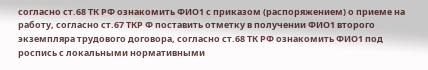согласно ст.68 ТК РФ ознакомить ФИО1 с приказом (распоряжением) о приеме на работу, согласно ст.67 ТКР Ф поставить отметку в получении ФИО1 второго экземпляра трудового договора, согласно ст.68 ТК РФ ознакомить ФИО1 под роспись с локальными нормативными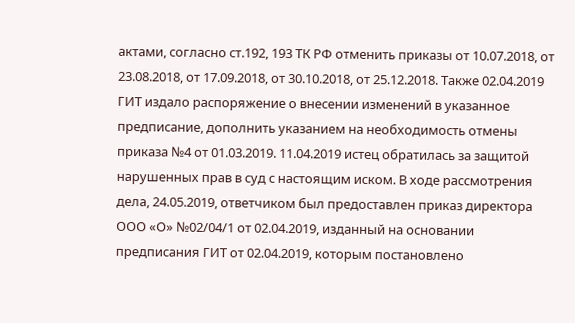актами, согласно ст.192, 193 ТК РФ отменить приказы от 10.07.2018, от 23.08.2018, от 17.09.2018, от 30.10.2018, от 25.12.2018. Также 02.04.2019 ГИТ издало распоряжение о внесении изменений в указанное предписание, дополнить указанием на необходимость отмены приказа №4 от 01.03.2019. 11.04.2019 истец обратилась за защитой нарушенных прав в суд с настоящим иском. В ходе рассмотрения дела, 24.05.2019, ответчиком был предоставлен приказ директора ООО «О» №02/04/1 от 02.04.2019, изданный на основании предписания ГИТ от 02.04.2019, которым постановлено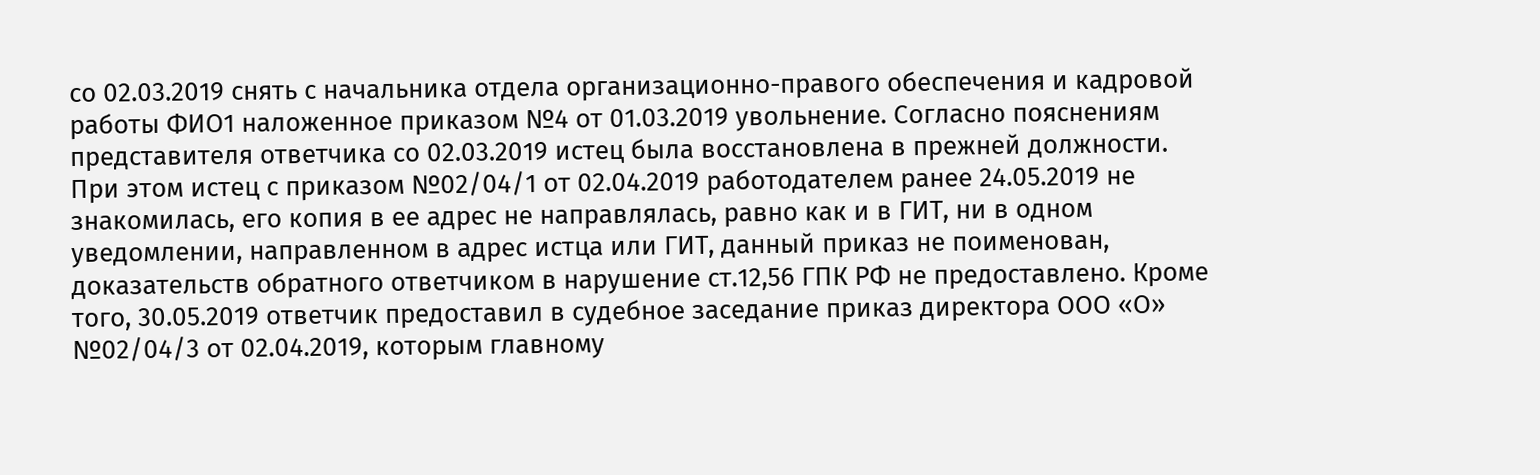со 02.03.2019 снять с начальника отдела организационно-правого обеспечения и кадровой работы ФИО1 наложенное приказом №4 от 01.03.2019 увольнение. Согласно пояснениям представителя ответчика со 02.03.2019 истец была восстановлена в прежней должности. При этом истец с приказом №02/04/1 от 02.04.2019 работодателем ранее 24.05.2019 не знакомилась, его копия в ее адрес не направлялась, равно как и в ГИТ, ни в одном уведомлении, направленном в адрес истца или ГИТ, данный приказ не поименован, доказательств обратного ответчиком в нарушение ст.12,56 ГПК РФ не предоставлено. Кроме того, 30.05.2019 ответчик предоставил в судебное заседание приказ директора ООО «О» №02/04/3 от 02.04.2019, которым главному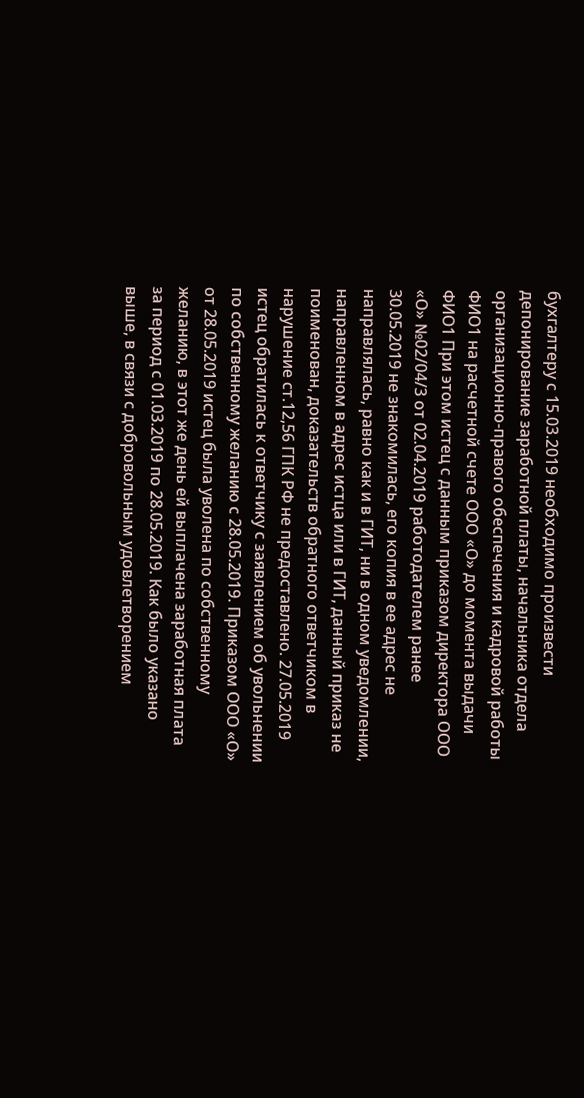бухгалтеру с 15.03.2019 необходимо произвести депонирование заработной платы, начальника отдела организационно-правого обеспечения и кадровой работы ФИО1 на расчетной счете ООО «О» до момента выдачи ФИО1 При этом истец с данным приказом директора ООО «О» №02/04/3 от 02.04.2019 работодателем ранее 30.05.2019 не знакомилась, его копия в ее адрес не направлялась, равно как и в ГИТ, ни в одном уведомлении, направленном в адрес истца или в ГИТ, данный приказ не поименован, доказательств обратного ответчиком в нарушение ст.12,56 ГПК РФ не предоставлено. 27.05.2019 истец обратилась к ответчику с заявлением об увольнении по собственному желанию с 28.05.2019. Приказом ООО «О» от 28.05.2019 истец была уволена по собственному желанию, в этот же день ей выплачена заработная плата за период с 01.03.2019 по 28.05.2019. Как было указано выше, в связи с добровольным удовлетворением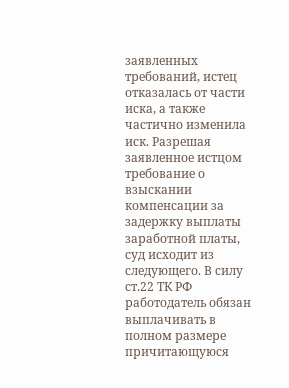заявленных требований, истец отказалась от части иска, а также частично изменила иск. Разрешая заявленное истцом требование о взыскании компенсации за задержку выплаты заработной платы, суд исходит из следующего. В силу ст.22 ТК РФ работодатель обязан выплачивать в полном размере причитающуюся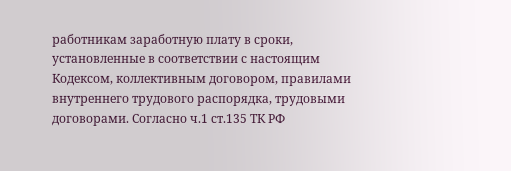работникам заработную плату в сроки, установленные в соответствии с настоящим Кодексом, коллективным договором, правилами внутреннего трудового распорядка, трудовыми договорами. Согласно ч.1 ст.135 ТК РФ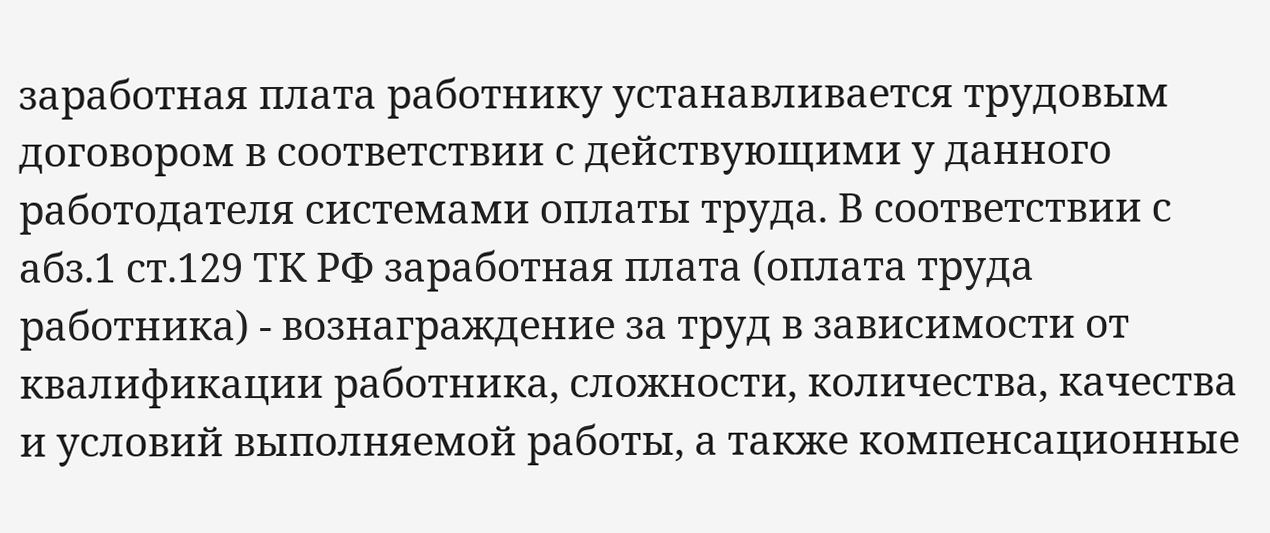заработная плата работнику устанавливается трудовым договором в соответствии с действующими у данного работодателя системами оплаты труда. В соответствии с абз.1 ст.129 ТК РФ заработная плата (оплата труда работника) - вознаграждение за труд в зависимости от квалификации работника, сложности, количества, качества и условий выполняемой работы, а также компенсационные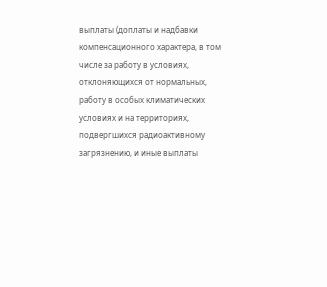выплаты (доплаты и надбавки компенсационного характера, в том числе за работу в условиях, отклоняющихся от нормальных, работу в особых климатических условиях и на территориях, подвергшихся радиоактивному загрязнению, и иные выплаты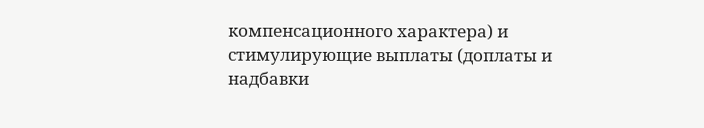компенсационного характера) и стимулирующие выплаты (доплаты и надбавки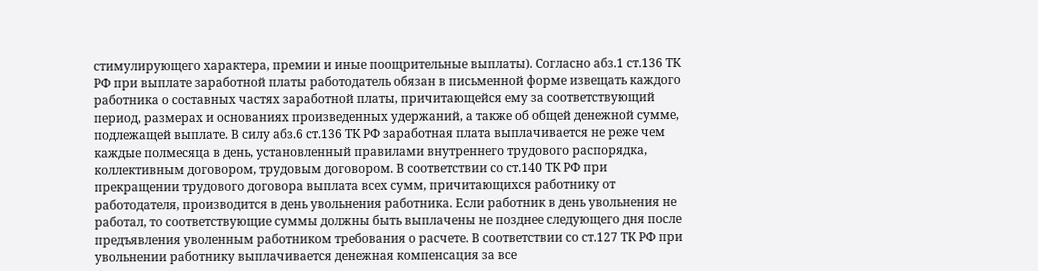стимулирующего характера, премии и иные поощрительные выплаты). Согласно абз.1 ст.136 ТК РФ при выплате заработной платы работодатель обязан в письменной форме извещать каждого работника о составных частях заработной платы, причитающейся ему за соответствующий период, размерах и основаниях произведенных удержаний, а также об общей денежной сумме, подлежащей выплате. В силу абз.6 ст.136 ТК РФ заработная плата выплачивается не реже чем каждые полмесяца в день, установленный правилами внутреннего трудового распорядка, коллективным договором, трудовым договором. В соответствии со ст.140 ТК РФ при прекращении трудового договора выплата всех сумм, причитающихся работнику от работодателя, производится в день увольнения работника. Если работник в день увольнения не работал, то соответствующие суммы должны быть выплачены не позднее следующего дня после предъявления уволенным работником требования о расчете. В соответствии со ст.127 ТК РФ при увольнении работнику выплачивается денежная компенсация за все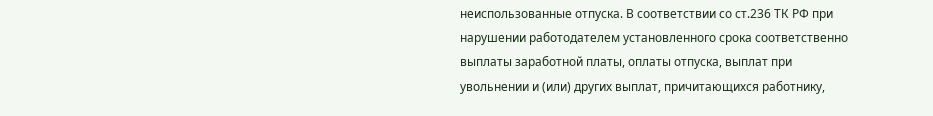неиспользованные отпуска. В соответствии со ст.236 ТК РФ при нарушении работодателем установленного срока соответственно выплаты заработной платы, оплаты отпуска, выплат при увольнении и (или) других выплат, причитающихся работнику,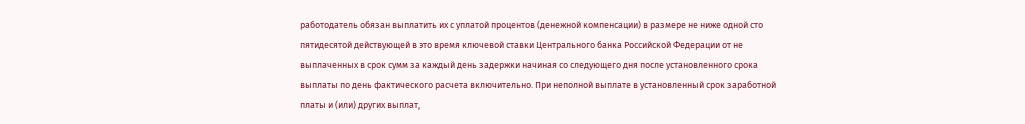работодатель обязан выплатить их с уплатой процентов (денежной компенсации) в размере не ниже одной сто пятидесятой действующей в это время ключевой ставки Центрального банка Российской Федерации от не выплаченных в срок сумм за каждый день задержки начиная со следующего дня после установленного срока выплаты по день фактического расчета включительно. При неполной выплате в установленный срок заработной платы и (или) других выплат,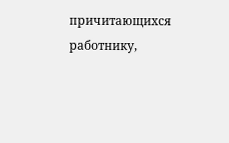причитающихся работнику,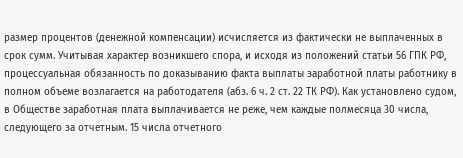размер процентов (денежной компенсации) исчисляется из фактически не выплаченных в срок сумм. Учитывая характер возникшего спора, и исходя из положений статьи 56 ГПК РФ, процессуальная обязанность по доказыванию факта выплаты заработной платы работнику в полном объеме возлагается на работодателя (абз. 6 ч. 2 ст. 22 ТК РФ). Как установлено судом, в Обществе заработная плата выплачивается не реже, чем каждые полмесяца 30 числа, следующего за отчетным. 15 числа отчетного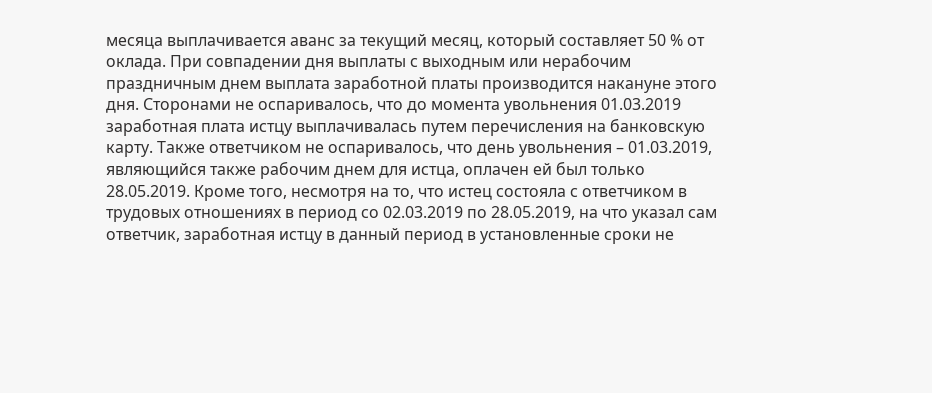месяца выплачивается аванс за текущий месяц, который составляет 50 % от оклада. При совпадении дня выплаты с выходным или нерабочим праздничным днем выплата заработной платы производится накануне этого дня. Сторонами не оспаривалось, что до момента увольнения 01.03.2019 заработная плата истцу выплачивалась путем перечисления на банковскую карту. Также ответчиком не оспаривалось, что день увольнения – 01.03.2019, являющийся также рабочим днем для истца, оплачен ей был только 28.05.2019. Кроме того, несмотря на то, что истец состояла с ответчиком в трудовых отношениях в период со 02.03.2019 по 28.05.2019, на что указал сам ответчик, заработная истцу в данный период в установленные сроки не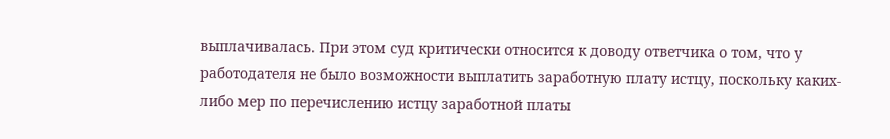выплачивалась. При этом суд критически относится к доводу ответчика о том, что у работодателя не было возможности выплатить заработную плату истцу, поскольку каких-либо мер по перечислению истцу заработной платы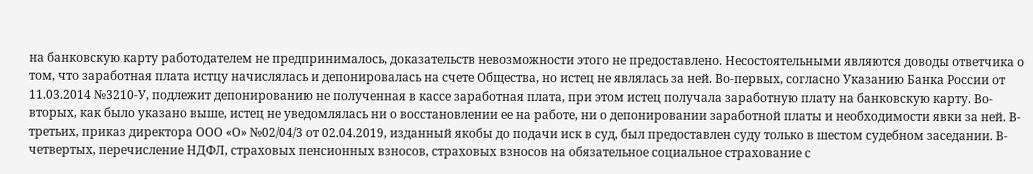на банковскую карту работодателем не предпринималось, доказательств невозможности этого не предоставлено. Несостоятельными являются доводы ответчика о том, что заработная плата истцу начислялась и депонировалась на счете Общества, но истец не являлась за ней. Во-первых, согласно Указанию Банка России от 11.03.2014 №3210-У, подлежит депонированию не полученная в кассе заработная плата, при этом истец получала заработную плату на банковскую карту. Во-вторых, как было указано выше, истец не уведомлялась ни о восстановлении ее на работе, ни о депонировании заработной платы и необходимости явки за ней. В-третьих, приказ директора ООО «О» №02/04/3 от 02.04.2019, изданный якобы до подачи иск в суд, был предоставлен суду только в шестом судебном заседании. В-четвертых, перечисление НДФЛ, страховых пенсионных взносов, страховых взносов на обязательное социальное страхование с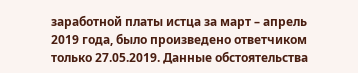заработной платы истца за март – апрель 2019 года, было произведено ответчиком только 27.05.2019. Данные обстоятельства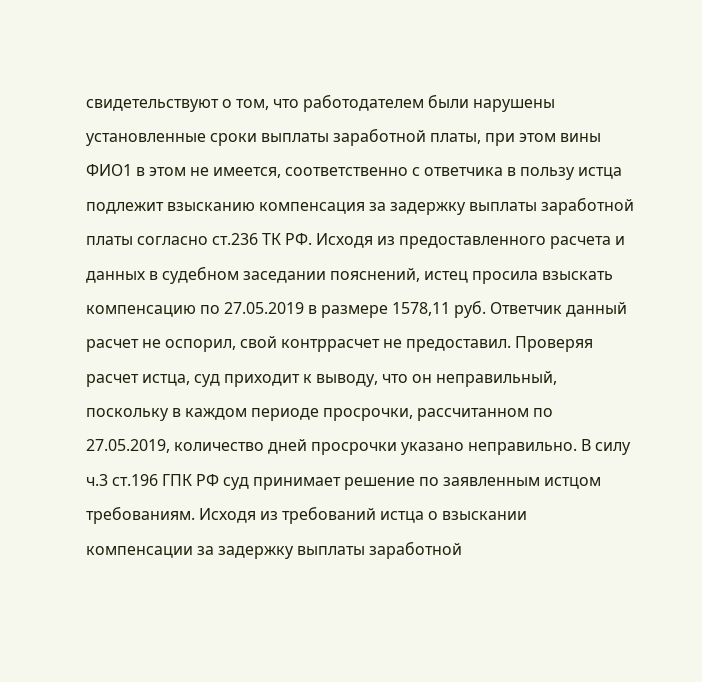свидетельствуют о том, что работодателем были нарушены установленные сроки выплаты заработной платы, при этом вины ФИО1 в этом не имеется, соответственно с ответчика в пользу истца подлежит взысканию компенсация за задержку выплаты заработной платы согласно ст.236 ТК РФ. Исходя из предоставленного расчета и данных в судебном заседании пояснений, истец просила взыскать компенсацию по 27.05.2019 в размере 1578,11 руб. Ответчик данный расчет не оспорил, свой контррасчет не предоставил. Проверяя расчет истца, суд приходит к выводу, что он неправильный, поскольку в каждом периоде просрочки, рассчитанном по 27.05.2019, количество дней просрочки указано неправильно. В силу ч.3 ст.196 ГПК РФ суд принимает решение по заявленным истцом требованиям. Исходя из требований истца о взыскании компенсации за задержку выплаты заработной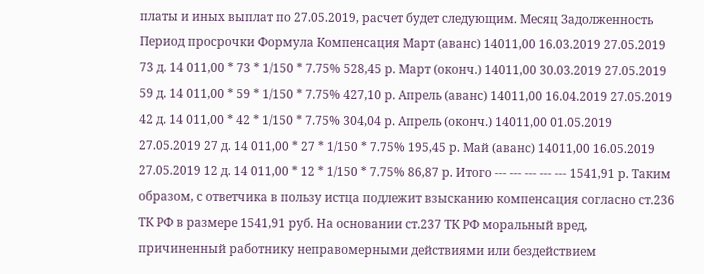платы и иных выплат по 27.05.2019, расчет будет следующим. Месяц Задолженность Период просрочки Формула Компенсация Март (аванс) 14011,00 16.03.2019 27.05.2019 73 д. 14 011,00 * 73 * 1/150 * 7.75% 528,45 р. Март (оконч.) 14011,00 30.03.2019 27.05.2019 59 д. 14 011,00 * 59 * 1/150 * 7.75% 427,10 р. Апрель (аванс) 14011,00 16.04.2019 27.05.2019 42 д. 14 011,00 * 42 * 1/150 * 7.75% 304,04 р. Апрель (оконч.) 14011,00 01.05.2019 27.05.2019 27 д. 14 011,00 * 27 * 1/150 * 7.75% 195,45 р. Май (аванс) 14011,00 16.05.2019 27.05.2019 12 д. 14 011,00 * 12 * 1/150 * 7.75% 86,87 р. Итого --- --- --- --- --- 1541,91 р. Таким образом, с ответчика в пользу истца подлежит взысканию компенсация согласно ст.236 ТК РФ в размере 1541,91 руб. На основании ст.237 ТК РФ моральный вред, причиненный работнику неправомерными действиями или бездействием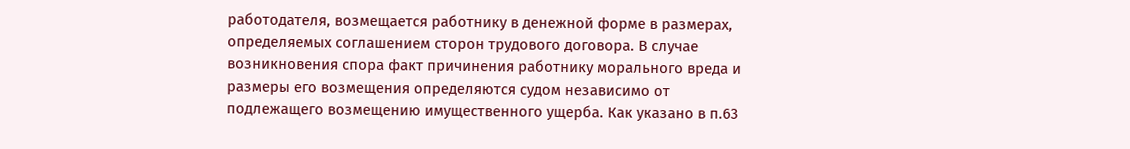работодателя, возмещается работнику в денежной форме в размерах, определяемых соглашением сторон трудового договора. В случае возникновения спора факт причинения работнику морального вреда и размеры его возмещения определяются судом независимо от подлежащего возмещению имущественного ущерба. Как указано в п.63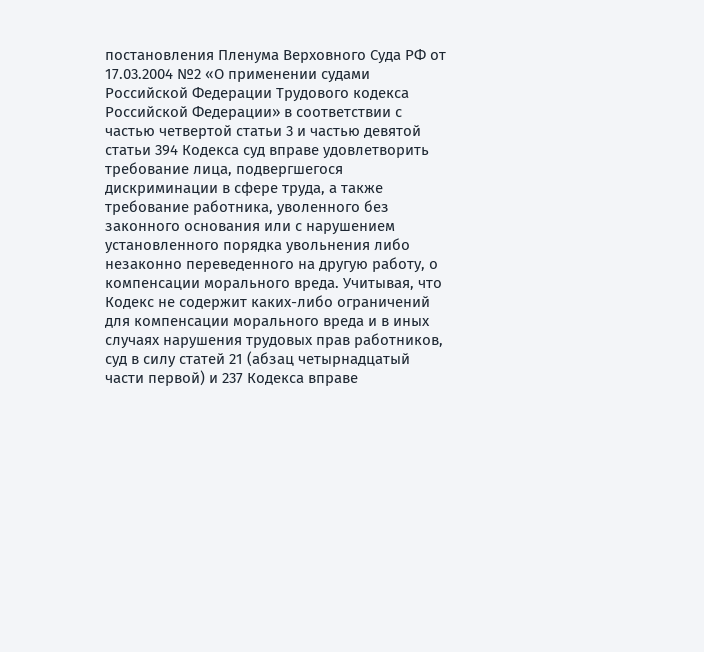постановления Пленума Верховного Суда РФ от 17.03.2004 №2 «О применении судами Российской Федерации Трудового кодекса Российской Федерации» в соответствии с частью четвертой статьи 3 и частью девятой статьи 394 Кодекса суд вправе удовлетворить требование лица, подвергшегося дискриминации в сфере труда, а также требование работника, уволенного без законного основания или с нарушением установленного порядка увольнения либо незаконно переведенного на другую работу, о компенсации морального вреда. Учитывая, что Кодекс не содержит каких-либо ограничений для компенсации морального вреда и в иных случаях нарушения трудовых прав работников, суд в силу статей 21 (абзац четырнадцатый части первой) и 237 Кодекса вправе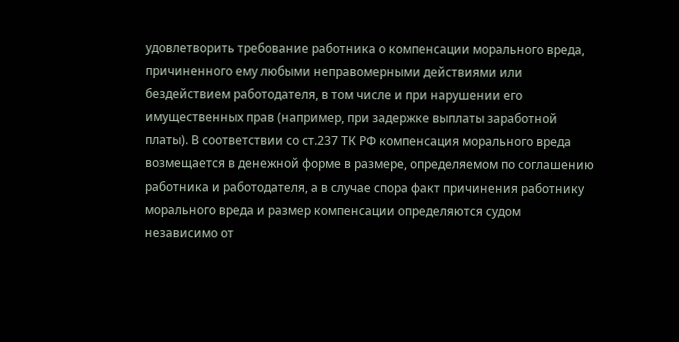удовлетворить требование работника о компенсации морального вреда, причиненного ему любыми неправомерными действиями или бездействием работодателя, в том числе и при нарушении его имущественных прав (например, при задержке выплаты заработной платы). В соответствии со ст.237 ТК РФ компенсация морального вреда возмещается в денежной форме в размере, определяемом по соглашению работника и работодателя, а в случае спора факт причинения работнику морального вреда и размер компенсации определяются судом независимо от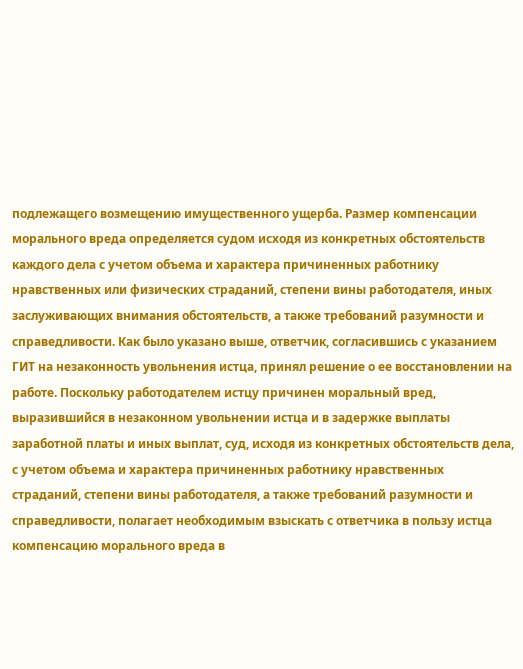подлежащего возмещению имущественного ущерба. Размер компенсации морального вреда определяется судом исходя из конкретных обстоятельств каждого дела с учетом объема и характера причиненных работнику нравственных или физических страданий, степени вины работодателя, иных заслуживающих внимания обстоятельств, а также требований разумности и справедливости. Как было указано выше, ответчик, согласившись с указанием ГИТ на незаконность увольнения истца, принял решение о ее восстановлении на работе. Поскольку работодателем истцу причинен моральный вред, выразившийся в незаконном увольнении истца и в задержке выплаты заработной платы и иных выплат, суд, исходя из конкретных обстоятельств дела, с учетом объема и характера причиненных работнику нравственных страданий, степени вины работодателя, а также требований разумности и справедливости, полагает необходимым взыскать с ответчика в пользу истца компенсацию морального вреда в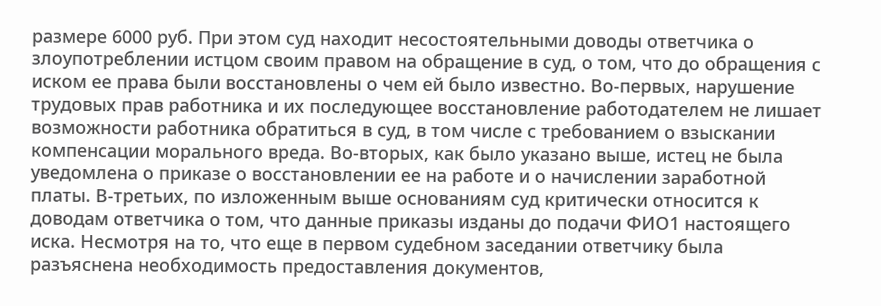размере 6000 руб. При этом суд находит несостоятельными доводы ответчика о злоупотреблении истцом своим правом на обращение в суд, о том, что до обращения с иском ее права были восстановлены о чем ей было известно. Во-первых, нарушение трудовых прав работника и их последующее восстановление работодателем не лишает возможности работника обратиться в суд, в том числе с требованием о взыскании компенсации морального вреда. Во-вторых, как было указано выше, истец не была уведомлена о приказе о восстановлении ее на работе и о начислении заработной платы. В-третьих, по изложенным выше основаниям суд критически относится к доводам ответчика о том, что данные приказы изданы до подачи ФИО1 настоящего иска. Несмотря на то, что еще в первом судебном заседании ответчику была разъяснена необходимость предоставления документов,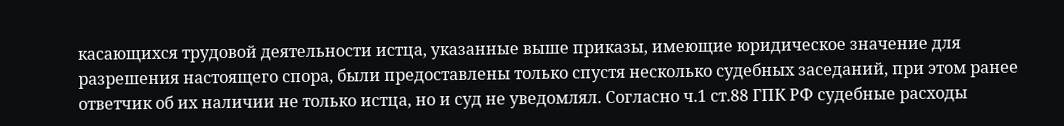касающихся трудовой деятельности истца, указанные выше приказы, имеющие юридическое значение для разрешения настоящего спора, были предоставлены только спустя несколько судебных заседаний, при этом ранее ответчик об их наличии не только истца, но и суд не уведомлял. Согласно ч.1 ст.88 ГПК РФ судебные расходы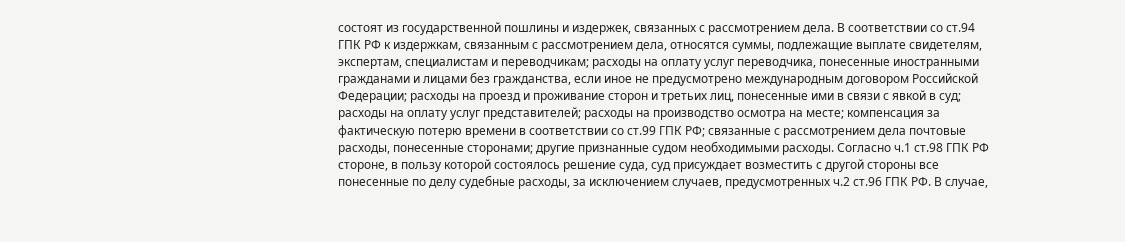состоят из государственной пошлины и издержек, связанных с рассмотрением дела. В соответствии со ст.94 ГПК РФ к издержкам, связанным с рассмотрением дела, относятся суммы, подлежащие выплате свидетелям, экспертам, специалистам и переводчикам; расходы на оплату услуг переводчика, понесенные иностранными гражданами и лицами без гражданства, если иное не предусмотрено международным договором Российской Федерации; расходы на проезд и проживание сторон и третьих лиц, понесенные ими в связи с явкой в суд; расходы на оплату услуг представителей; расходы на производство осмотра на месте; компенсация за фактическую потерю времени в соответствии со ст.99 ГПК РФ; связанные с рассмотрением дела почтовые расходы, понесенные сторонами; другие признанные судом необходимыми расходы. Согласно ч.1 ст.98 ГПК РФ стороне, в пользу которой состоялось решение суда, суд присуждает возместить с другой стороны все понесенные по делу судебные расходы, за исключением случаев, предусмотренных ч.2 ст.96 ГПК РФ. В случае,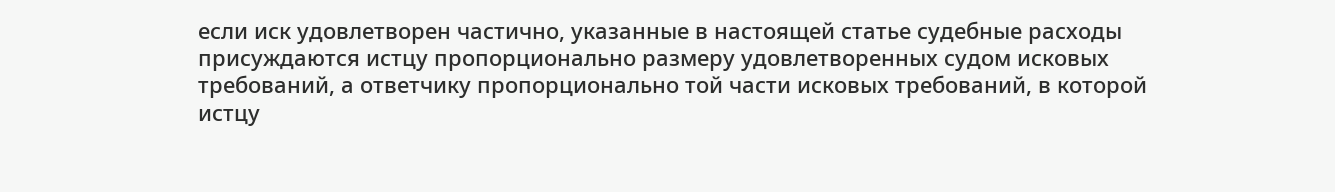если иск удовлетворен частично, указанные в настоящей статье судебные расходы присуждаются истцу пропорционально размеру удовлетворенных судом исковых требований, а ответчику пропорционально той части исковых требований, в которой истцу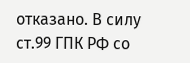отказано. В силу ст.99 ГПК РФ со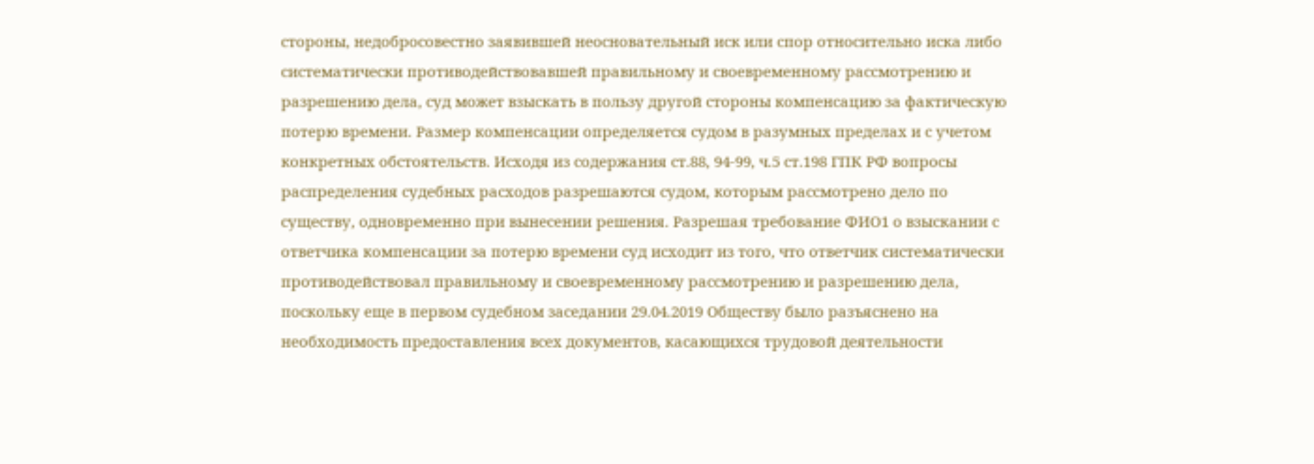стороны, недобросовестно заявившей неосновательный иск или спор относительно иска либо систематически противодействовавшей правильному и своевременному рассмотрению и разрешению дела, суд может взыскать в пользу другой стороны компенсацию за фактическую потерю времени. Размер компенсации определяется судом в разумных пределах и с учетом конкретных обстоятельств. Исходя из содержания ст.88, 94-99, ч.5 ст.198 ГПК РФ вопросы распределения судебных расходов разрешаются судом, которым рассмотрено дело по существу, одновременно при вынесении решения. Разрешая требование ФИО1 о взыскании с ответчика компенсации за потерю времени суд исходит из того, что ответчик систематически противодействовал правильному и своевременному рассмотрению и разрешению дела, поскольку еще в первом судебном заседании 29.04.2019 Обществу было разъяснено на необходимость предоставления всех документов, касающихся трудовой деятельности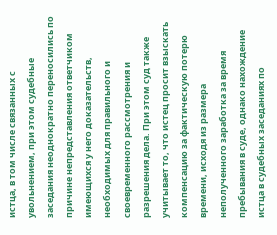истца, в том числе связанных с увольнением, при этом судебные заседания неоднократно переносились по причине непредставления ответчиком имеющихся у него доказательств, необходимых для правильного и своевременного рассмотрения и разрешения дела. При этом суд также учитывает то, что истец просит взыскать компенсацию за фактическую потерю времени, исходя из размера неполученного заработка за время пребывания в суде, однако нахождение истца в судебных заседаниях по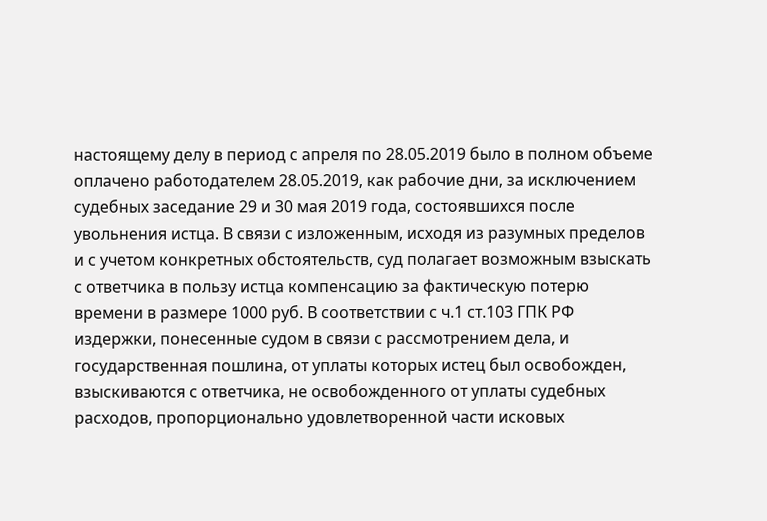настоящему делу в период с апреля по 28.05.2019 было в полном объеме оплачено работодателем 28.05.2019, как рабочие дни, за исключением судебных заседание 29 и 30 мая 2019 года, состоявшихся после увольнения истца. В связи с изложенным, исходя из разумных пределов и с учетом конкретных обстоятельств, суд полагает возможным взыскать с ответчика в пользу истца компенсацию за фактическую потерю времени в размере 1000 руб. В соответствии с ч.1 ст.103 ГПК РФ издержки, понесенные судом в связи с рассмотрением дела, и государственная пошлина, от уплаты которых истец был освобожден, взыскиваются с ответчика, не освобожденного от уплаты судебных расходов, пропорционально удовлетворенной части исковых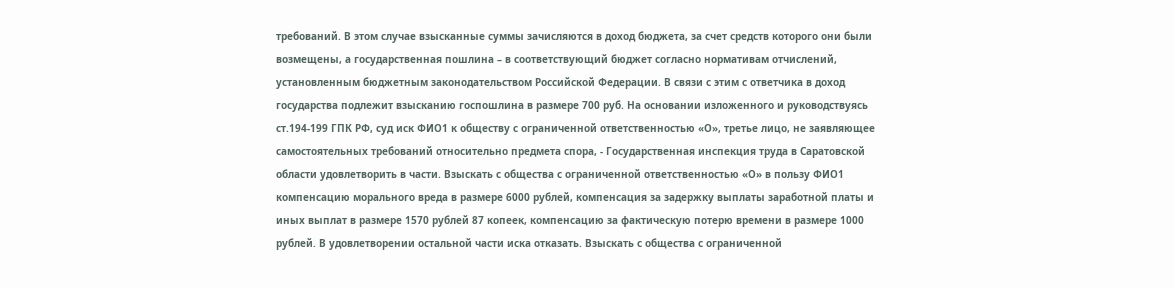требований. В этом случае взысканные суммы зачисляются в доход бюджета, за счет средств которого они были возмещены, а государственная пошлина – в соответствующий бюджет согласно нормативам отчислений, установленным бюджетным законодательством Российской Федерации. В связи с этим с ответчика в доход государства подлежит взысканию госпошлина в размере 700 руб. На основании изложенного и руководствуясь ст.194-199 ГПК РФ, суд иск ФИО1 к обществу с ограниченной ответственностью «О», третье лицо, не заявляющее самостоятельных требований относительно предмета спора, - Государственная инспекция труда в Саратовской области удовлетворить в части. Взыскать с общества с ограниченной ответственностью «О» в пользу ФИО1 компенсацию морального вреда в размере 6000 рублей, компенсация за задержку выплаты заработной платы и иных выплат в размере 1570 рублей 87 копеек, компенсацию за фактическую потерю времени в размере 1000 рублей. В удовлетворении остальной части иска отказать. Взыскать с общества с ограниченной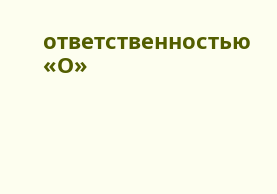ответственностью «О»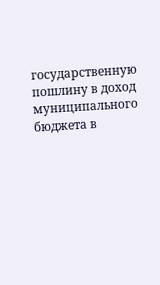государственную пошлину в доход муниципального бюджета в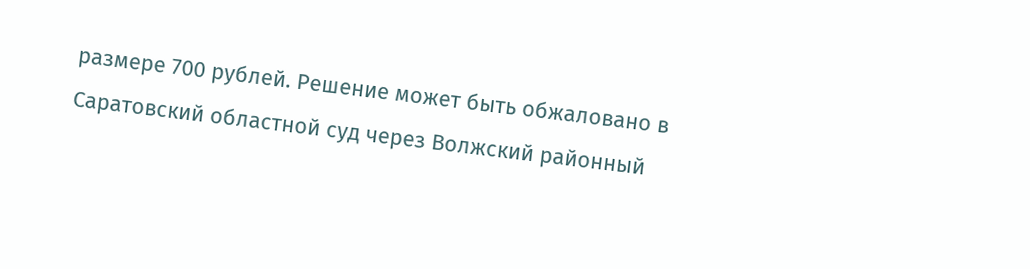размере 700 рублей. Решение может быть обжаловано в Саратовский областной суд через Волжский районный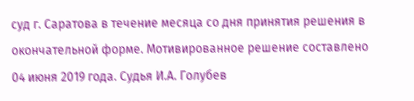суд г. Саратова в течение месяца со дня принятия решения в окончательной форме. Мотивированное решение составлено 04 июня 2019 года. Судья И.А. Голубев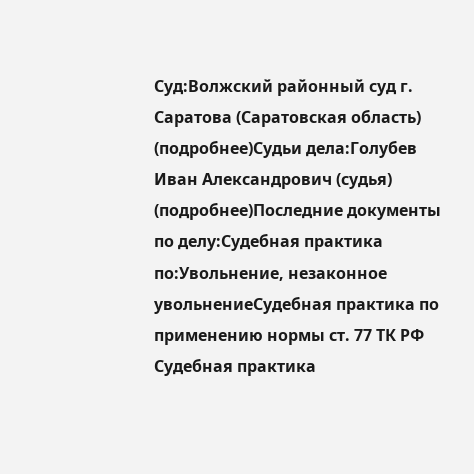Суд:Волжский районный суд г. Саратова (Саратовская область) (подробнее)Судьи дела:Голубев Иван Александрович (судья) (подробнее)Последние документы по делу:Судебная практика по:Увольнение, незаконное увольнениеСудебная практика по применению нормы ст. 77 ТК РФ Судебная практика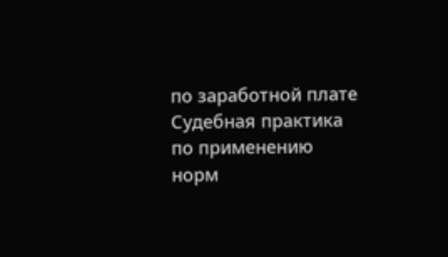по заработной плате Судебная практика по применению норм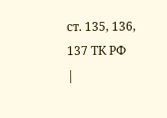ст. 135, 136, 137 ТК РФ
|